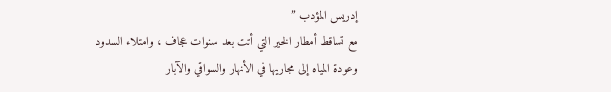إدريس المؤدب ”
مع تساقط أمطار الخير التي أتت بعد سنوات عجاف ، وامتلاء السدود وعودة المياه إلى مجاريها في الأنهار والسواقي والآبار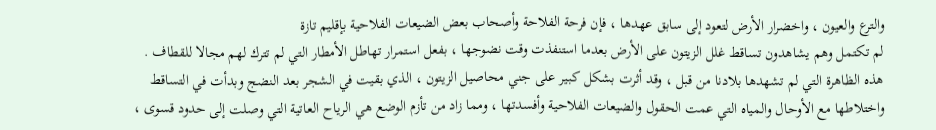والترع والعيون ، واخضرار الأرض لتعود إلى سابق عهدها ، فإن فرحة الفلاحة وأصحاب بعض الضيعات الفلاحية بإقليم تازة
لم تكتمل وهم يشاهدون تساقط غلل الزيتون على الأرض بعدما استنفذت وقت نضوجها ، بفعل استمرار تهاطل الأمطار التي لم تترك لهم مجالا للقطاف .
هذه الظاهرة التي لم تشهدها بلادنا من قبل ، وقد أثرت بشكل كبير على جني محاصيل الزيتون ، الذي بقيت في الشجر بعد النضج وبدأت في التساقط واختلاطها مع الأوحال والمياه التي عمت الحقول والضيعات الفلاحية وأفسدتها ، ومما زاد من تأزم الوضع هي الرياح العاتية التي وصلت إلى حدود قسوى ،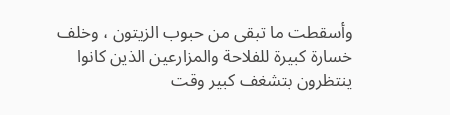وأسقطت ما تبقى من حبوب الزيتون ، وخلف خسارة كبيرة للفلاحة والمزارعين الذين كانوا ينتظرون بتشغف كبير وقت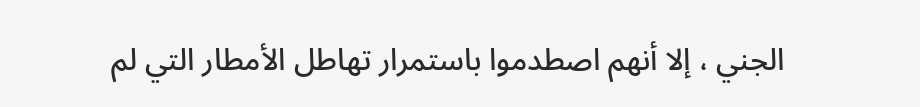الجني ، إلا أنهم اصطدموا باستمرار تهاطل الأمطار التي لم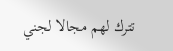تترك لهم مجالا لجني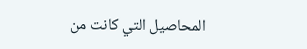المحاصيل التي كانت من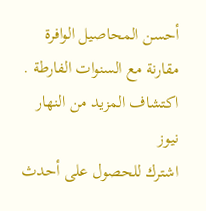أحسن المحاصيل الوافرة مقارنة مع السنوات الفارطة .
اكتشاف المزيد من النهار نيوز
اشترك للحصول على أحدث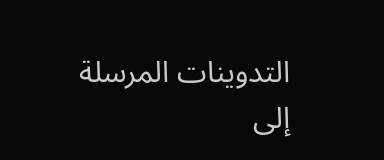التدوينات المرسلة إلى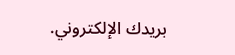بريدك الإلكتروني.